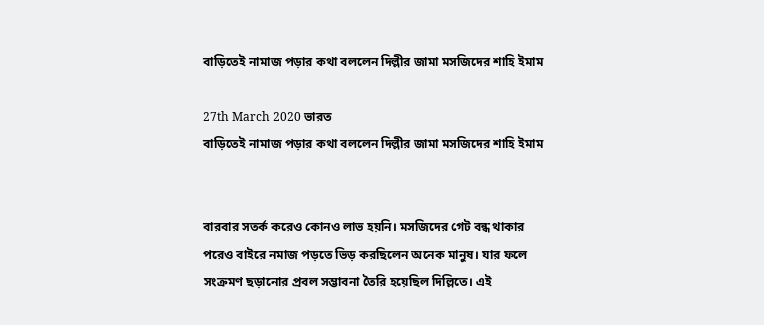বাড়িতেই নামাজ পড়ার কথা বললেন দিল্লীর জামা মসজিদের শাহি ইমাম

27th March 2020 ভারত
বাড়িতেই নামাজ পড়ার কথা বললেন দিল্লীর জামা মসজিদের শাহি ইমাম


বারবার সতর্ক করেও কোনও লাভ হয়নি। মসজিদের গেট বন্ধ থাকার পরেও বাইরে নমাজ পড়তে ভিড় করছিলেন অনেক মানুষ। যার ফলে সংক্রমণ ছড়ানোর প্রবল সম্ভাবনা তৈরি হয়েছিল দিল্লিতে। এই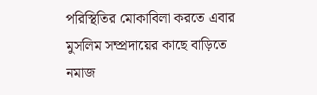পরিস্থিতির মোকাবিলা করতে এবার মুসলিম সম্প্রদায়ের কাছে বাড়িতে নমাজ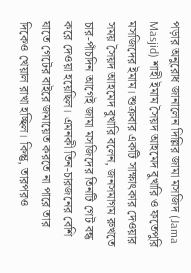পড়ার অনুরোধ জানালেন দিল্লির জামা মসজিদ (Jama Masjid) শাহী ইমাম সৈয়দ আহমেদ বুখারি ও ফতেপুরি মসজিদের ইমাম। শুক্রবার একটি সাক্ষাৎকার দেওয়ার সময় সৈয়দ আহমেদ বুখারি বলেন, জনসমাগম রুখতে চার-পাঁচদিন আগেই জামা মসজিদের তিনটি গেট বন্ধ করে দেওয়া হয়েছিল। এমনকী তিন-চারজনের বেশি যাতে গেটের বাইরে জমায়েত করতে না পারে তার দিকেও খেয়াল রাখা হচ্ছিল। কিন্তু, তারপরও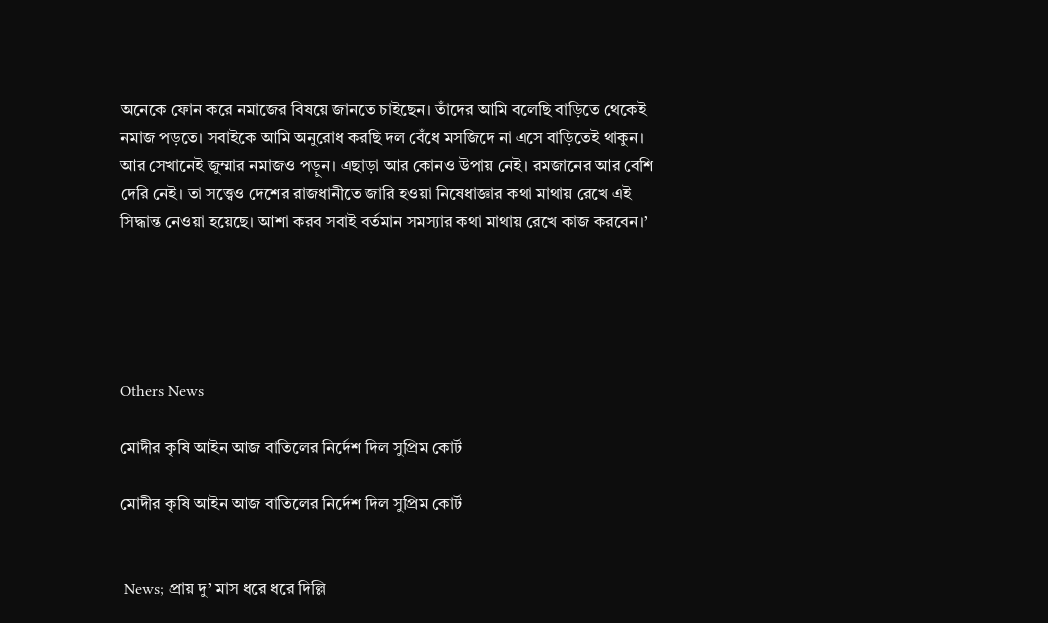অনেকে ফোন করে নমাজের বিষয়ে জানতে চাইছেন। তাঁদের আমি বলেছি বাড়িতে থেকেই নমাজ পড়তে। সবাইকে আমি অনুরোধ করছি দল বেঁধে মসজিদে না এসে বাড়িতেই থাকুন। আর সেখানেই জুম্মার নমাজও পড়ুন। এছাড়া আর কোনও উপায় নেই। রমজানের আর বেশি দেরি নেই। তা সত্ত্বেও দেশের রাজধানীতে জারি হওয়া নিষেধাজ্ঞার কথা মাথায় রেখে এই সিদ্ধান্ত নেওয়া হয়েছে। আশা করব সবাই বর্তমান সমস্যার কথা মাথায় রেখে কাজ করবেন।’





Others News

মোদীর কৃষি আইন আজ বাতিলের নির্দেশ দিল সুপ্রিম কোর্ট

মোদীর কৃষি আইন আজ বাতিলের নির্দেশ দিল সুপ্রিম কোর্ট


 News; প্রায় দু’ মাস ধরে ধরে দিল্লি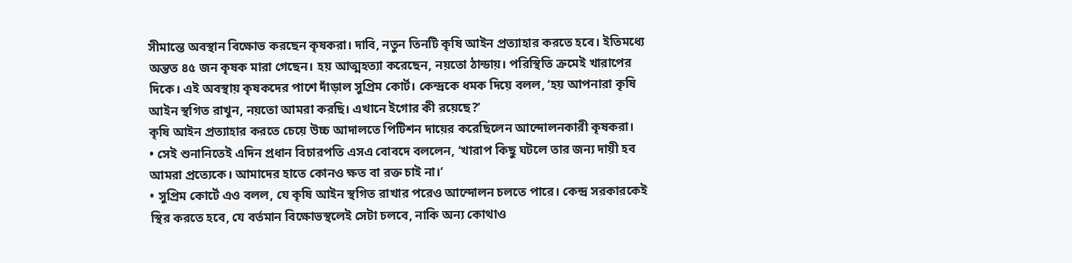সীমান্তে অবস্থান বিক্ষোভ করছেন কৃষকরা। দাবি, নতুন তিনটি কৃষি আইন প্রত্যাহার করতে হবে। ইতিমধ্যে অন্তত ৪৫ জন কৃষক মারা গেছেন। হয় আত্মহত্যা করেছেন, নয়তো ঠান্ডায়। পরিস্থিতি ক্রমেই খারাপের দিকে। এই অবস্থায় কৃষকদের পাশে দাঁড়াল সুপ্রিম কোর্ট। কেন্দ্রকে ধমক দিয়ে বলল, ‘হয় আপনারা কৃষি আইন স্থগিত রাখুন, নয়তো আমরা করছি। এখানে ইগোর কী রয়েছে?’
কৃষি আইন প্রত্যাহার করতে চেয়ে উচ্চ আদালতে পিটিশন দায়ের করেছিলেন আন্দোলনকারী কৃষকরা।
• সেই শুনানিতেই এদিন প্রধান বিচারপতি এসএ বোবদে বললেন, ‘খারাপ কিছু ঘটলে তার জন্য দায়ী হব আমরা প্রত্যেকে। আমাদের হাতে কোনও ক্ষত বা রক্ত চাই না।’
• সুপ্রিম কোর্টে এও বলল, যে কৃষি আইন স্থগিত রাখার পরেও আন্দোলন চলতে পারে। কেন্দ্র সরকারকেই স্থির করতে হবে, যে বর্তমান বিক্ষোভস্থলেই সেটা চলবে, নাকি অন্য কোথাও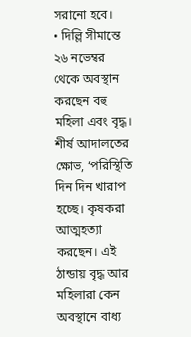সরানো হবে।
• দিল্লি সীমান্তে ২৬ নভেম্বর থেকে অবস্থান করছেন বহু মহিলা এবং বৃদ্ধ। শীর্ষ আদালতের ক্ষোভ, ‘পরিস্থিতি দিন দিন খারাপ হচ্ছে। কৃষকরা আত্মহত্যা করছেন। এই ঠান্ডায় বৃদ্ধ আর মহিলারা কেন অবস্থানে বাধ্য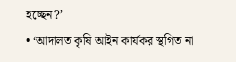হচ্ছেন?’
• ‘আদালত কৃষি আইন কার্যকর স্থগিত না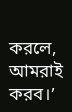করলে, আমরাই করব।’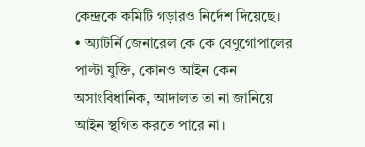কেন্দ্রকে কমিটি গড়ারও নির্দেশ দিয়েছে।
• অ্যাটর্নি জেনারেল কে কে বেণুগোপালের পাল্টা যুক্তি, কোনও আইন কেন অসাংবিধানিক, আদালত তা না জানিয়ে আইন স্থগিত করতে পারে না।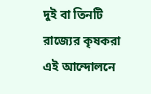দুই বা তিনটি রাজ্যের কৃষকরা এই আন্দোলনে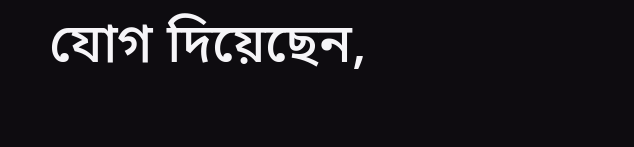যোগ দিয়েছেন,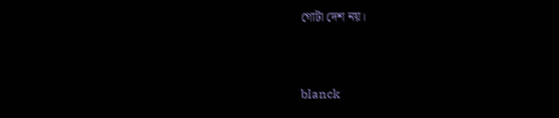গোটা দেশ নয়।


blanck